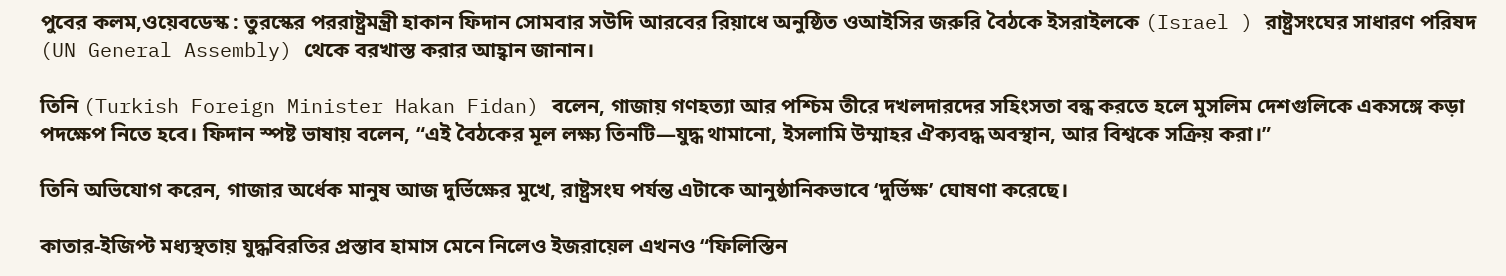পুবের কলম,ওয়েবডেস্ক : তুরস্কের পররাষ্ট্রমন্ত্রী হাকান ফিদান সোমবার সউদি আরবের রিয়াধে অনুষ্ঠিত ওআইসির জরুরি বৈঠকে ইসরাইলকে (Israel ) রাষ্ট্রসংঘের সাধারণ পরিষদ  (UN General Assembly) থেকে বরখাস্ত করার আহ্বান জানান।

তিনি (Turkish Foreign Minister Hakan Fidan) বলেন, গাজায় গণহত্যা আর পশ্চিম তীরে দখলদারদের সহিংসতা বন্ধ করতে হলে মুসলিম দেশগুলিকে একসঙ্গে কড়া পদক্ষেপ নিতে হবে। ফিদান স্পষ্ট ভাষায় বলেন, “এই বৈঠকের মূল লক্ষ্য তিনটি—যুদ্ধ থামানো, ইসলামি উম্মাহর ঐক্যবদ্ধ অবস্থান, আর বিশ্বকে সক্রিয় করা।”

তিনি অভিযোগ করেন, গাজার অর্ধেক মানুষ আজ দুর্ভিক্ষের মুখে, রাষ্ট্রসংঘ পর্যন্ত এটাকে আনুষ্ঠানিকভাবে ‘দুর্ভিক্ষ’ ঘোষণা করেছে।

কাতার-ইজিপ্ট মধ্যস্থতায় যুদ্ধবিরতির প্রস্তাব হামাস মেনে নিলেও ইজরায়েল এখনও “ফিলিস্তিন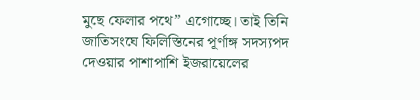মুছে ফেলার পথে” এগোচ্ছে। তাই তিনি জাতিসংঘে ফিলিস্তিনের পূর্ণাঙ্গ সদস্যপদ দেওয়ার পাশাপাশি ইজরায়েলের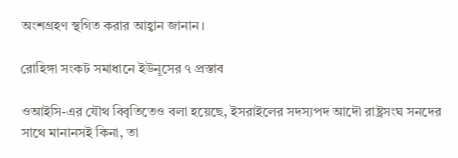অংশগ্রহণ স্থগিত করার আহ্বান জানান।

রোহিঙ্গা সংকট সমাধানে ইউনূসের ৭ প্রস্তাব

ওআইসি-এর যৌথ বিবৃতিতেও বলা হয়েছে, ইসরাইলের সদস্যপদ আদৌ রাষ্ট্রসংঘ সনদের সাথে মানানসই কিনা, তা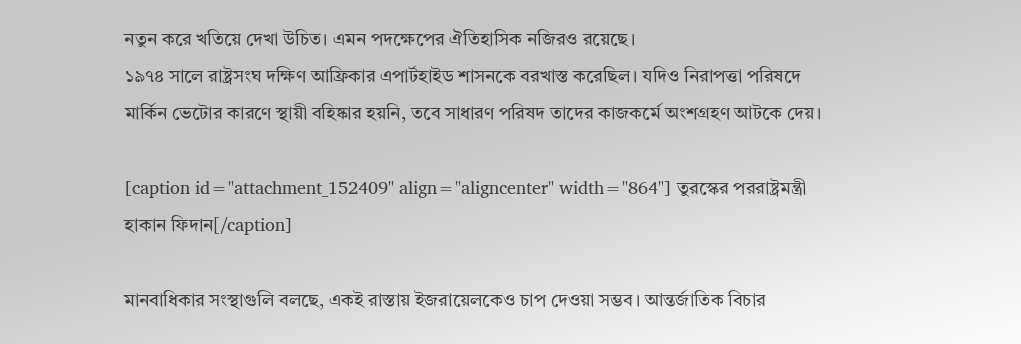নতুন করে খতিয়ে দেখা উচিত। এমন পদক্ষেপের ঐতিহাসিক নজিরও রয়েছে।
১৯৭৪ সালে রাষ্ট্রসংঘ দক্ষিণ আফ্রিকার এপার্টহাইড শাসনকে বরখাস্ত করেছিল। যদিও নিরাপত্তা পরিষদে মার্কিন ভেটোর কারণে স্থায়ী বহিষ্কার হয়নি, তবে সাধারণ পরিষদ তাদের কাজকর্মে অংশগ্রহণ আটকে দেয়।

[caption id="attachment_152409" align="aligncenter" width="864"] তুরস্কের পররাষ্ট্রমন্ত্রী হাকান ফিদান[/caption]

মানবাধিকার সংস্থাগুলি বলছে, একই রাস্তায় ইজরায়েলকেও চাপ দেওয়া সম্ভব। আন্তর্জাতিক বিচার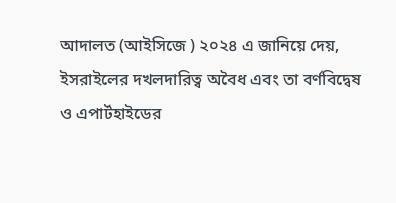আদালত (আইসিজে ) ২০২৪ এ জানিয়ে দেয়, ইসরাইলের দখলদারিত্ব অবৈধ এবং তা বর্ণবিদ্বেষ ও এপার্টহাইডের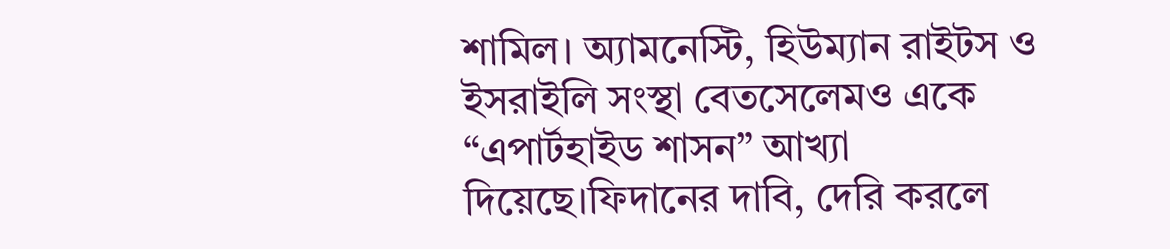শামিল। অ্যামনেস্টি, হিউম্যান রাইটস ও ইসরাইলি সংস্থা বেতসেলেমও একে “এপার্টহাইড শাসন” আখ্যা দিয়েছে।ফিদানের দাবি, দেরি করলে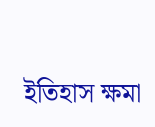ইতিহাস ক্ষমা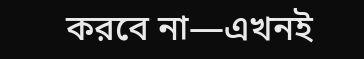করবে না—এখনই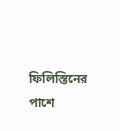ফিলিস্তিনের পাশে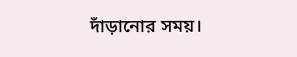দাঁড়ানোর সময়।